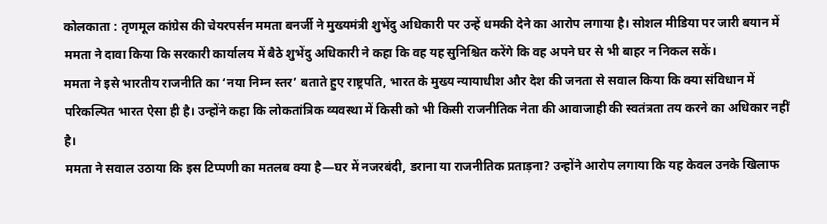कोलकाता : तृणमूल कांग्रेस की चेयरपर्सन ममता बनर्जी ने मुख्यमंत्री शुभेंदु अधिकारी पर उन्हें धमकी देने का आरोप लगाया है। सोशल मीडिया पर जारी बयान में ममता ने दावा किया कि सरकारी कार्यालय में बैठे शुभेंदु अधिकारी ने कहा कि वह यह सुनिश्चित करेंगे कि वह अपने घर से भी बाहर न निकल सकें।
ममता ने इसे भारतीय राजनीति का ‘नया निम्न स्तर’ बताते हुए राष्ट्रपति, भारत के मुख्य न्यायाधीश और देश की जनता से सवाल किया कि क्या संविधान में परिकल्पित भारत ऐसा ही है। उन्होंने कहा कि लोकतांत्रिक व्यवस्था में किसी को भी किसी राजनीतिक नेता की आवाजाही की स्वतंत्रता तय करने का अधिकार नहीं है।
ममता ने सवाल उठाया कि इस टिप्पणी का मतलब क्या है—घर में नजरबंदी, डराना या राजनीतिक प्रताड़ना? उन्होंने आरोप लगाया कि यह केवल उनके खिलाफ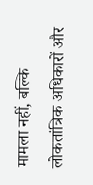मामला नहीं, बल्कि लोकतांत्रिक अधिकारों और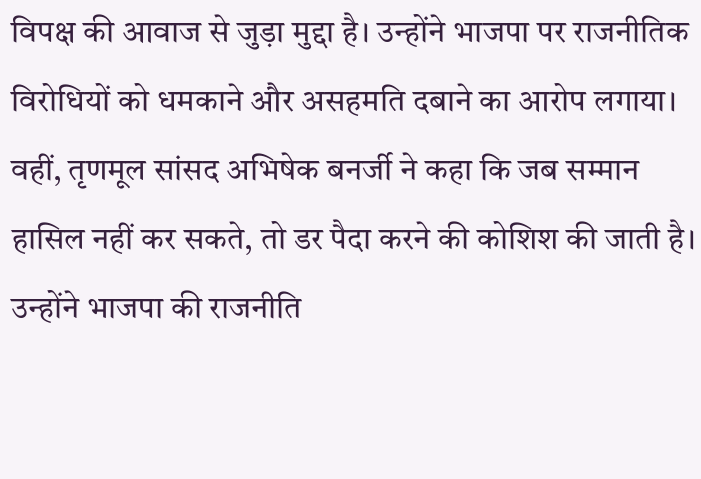विपक्ष की आवाज से जुड़ा मुद्दा है। उन्होंने भाजपा पर राजनीतिक विरोधियों को धमकाने और असहमति दबाने का आरोप लगाया।
वहीं, तृणमूल सांसद अभिषेक बनर्जी ने कहा कि जब सम्मान हासिल नहीं कर सकते, तो डर पैदा करने की कोशिश की जाती है। उन्होंने भाजपा की राजनीति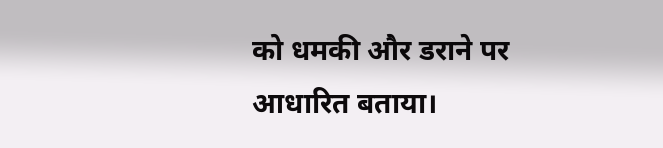को धमकी और डराने पर आधारित बताया।